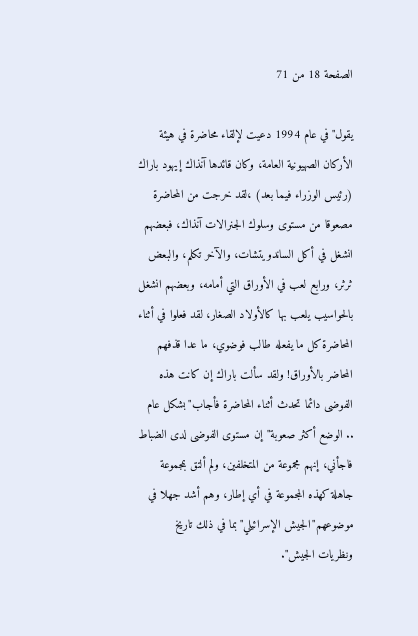الصفحة 18 من 71

يقول"في عام 1994 دعيت لإلقاء محاضرة في هيئة الأركان الصهيونية العامة، وكان قائدها آنذاك إيهود باراك (رئيس الوزراء فيما بعد) ،لقد خرجت من المحاضرة مصعوقا من مستوى وسلوك الجنرالات آنذاك، فبعضهم انشغل في أكل الساندويتشات، والآخر تكلم، والبعض ثرثر، ورابع لعب في الأوراق التي أمامه، وبعضهم انشغل بالحواسيب يلعب بها كالأولاد الصغار، لقد فعلوا في أثناء المحاضرة كل ما يفعله طالب فوضوي، ما عدا قذفهم المحاضر بالأوراق! ولقد سألت باراك إن كانت هذه الفوضى دائما تحدث أثناء المحاضرة فأجاب"بشكل عام .. الوضع أكثر صعوبة"إن مستوى الفوضى لدى الضباط فاجأني، إنهم مجموعة من المتخلفين، ولم ألتق بمجموعة جاهلة كهذه المجموعة في أي إطار، وهم أشد جهلا في موضوعهم"الجيش الإسرائيلي"بما في ذلك تاريخ ونظريات الجيش".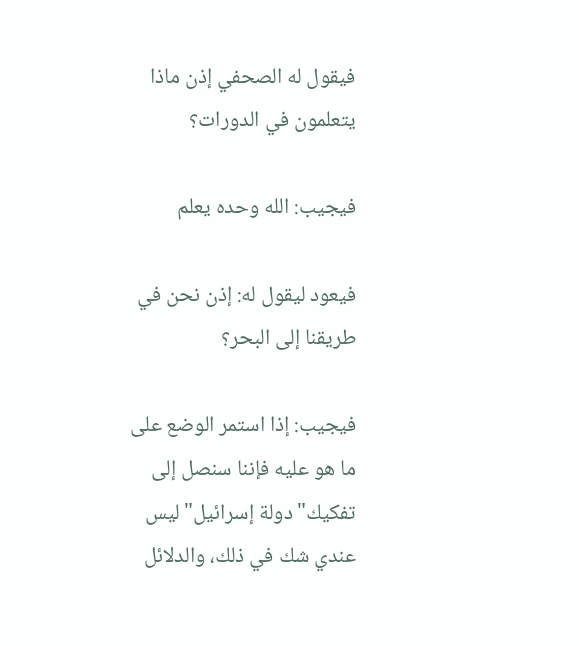فيقول له الصحفي إذن ماذا يتعلمون في الدورات؟

فيجيب: الله وحده يعلم

فيعود ليقول له: إذن نحن في طريقنا إلى البحر؟

فيجيب: إذا استمر الوضع على ما هو عليه فإننا سنصل إلى تفكيك"دولة إسرائيل"ليس عندي شك في ذلك، والدلائل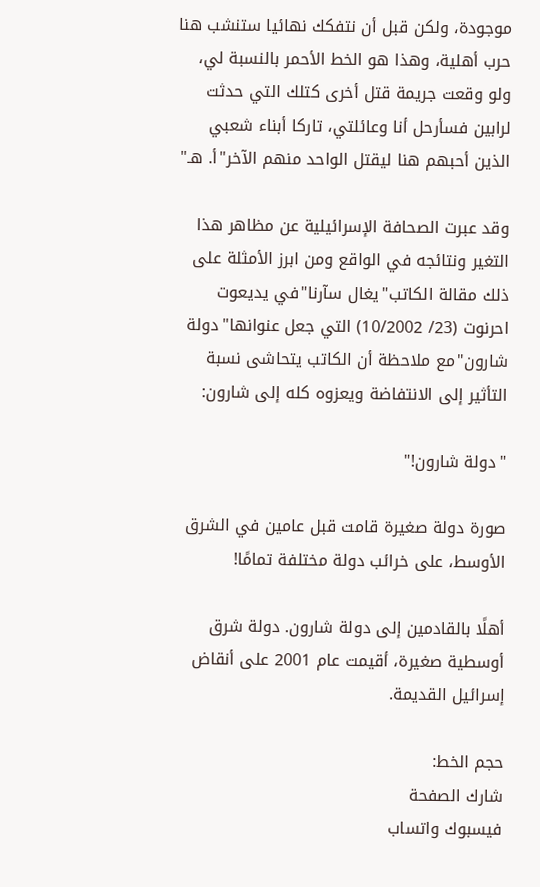موجودة، ولكن قبل أن نتفكك نهائيا ستنشب هنا حرب أهلية، وهذا هو الخط الأحمر بالنسبة لي، ولو وقعت جريمة قتل أخرى كتلك التي حدثت لرابين فسأرحل أنا وعائلتي، تاركا أبناء شعبي الذين أحبهم هنا ليقتل الواحد منهم الآخر"أ. هـ"

وقد عبرت الصحافة الإسرائيلية عن مظاهر هذا التغير ونتائجه في الواقع ومن ابرز الأمثلة على ذلك مقالة الكاتب"يغال سآرنا"في يديعوت احرنوت (23/ 10/2002) التي جعل عنوانها"دولة شارون"مع ملاحظة أن الكاتب يتحاشى نسبة التأثير إلى الانتفاضة ويعزوه كله إلى شارون:

"دولة شارون!"

صورة دولة صغيرة قامت قبل عامين في الشرق الأوسط، على خرائب دولة مختلفة تمامًا!

أهلًا بالقادمين إلى دولة شارون. دولة شرق أوسطية صغيرة، أقيمت عام 2001 على أنقاض إسرائيل القديمة.

حجم الخط:
شارك الصفحة
فيسبوك واتساب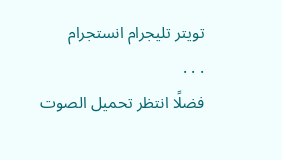تويتر تليجرام انستجرام
. . .
فضلًا انتظر تحميل الصوت